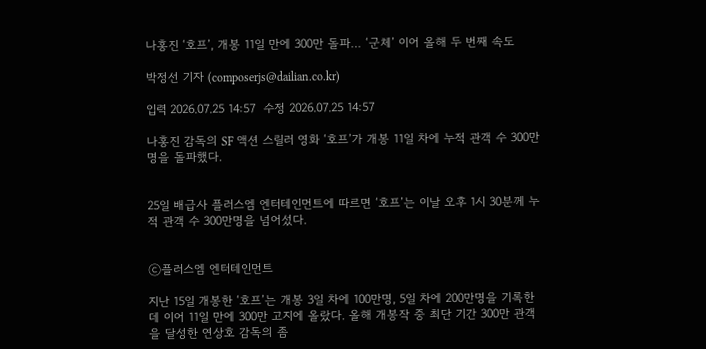나홍진 ‘호프’, 개봉 11일 만에 300만 돌파… ‘군체’ 이어 올해 두 번째 속도

박정선 기자 (composerjs@dailian.co.kr)

입력 2026.07.25 14:57  수정 2026.07.25 14:57

나홍진 감독의 SF 액션 스릴러 영화 ‘호프’가 개봉 11일 차에 누적 관객 수 300만명을 돌파했다.


25일 배급사 플러스엠 엔터테인먼트에 따르면 ‘호프’는 이날 오후 1시 30분께 누적 관객 수 300만명을 넘어섰다.


ⓒ플러스엠 엔터테인먼트

지난 15일 개봉한 ‘호프’는 개봉 3일 차에 100만명, 5일 차에 200만명을 기록한 데 이어 11일 만에 300만 고지에 올랐다. 올해 개봉작 중 최단 기간 300만 관객을 달성한 연상호 감독의 좀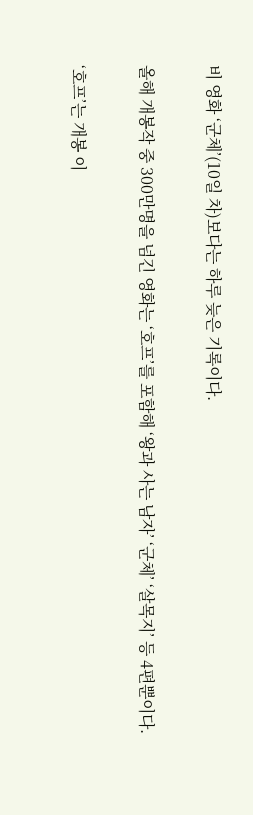비 영화 ‘군체’(10일 차)보다는 하루 늦은 기록이다.


올해 개봉작 중 300만명을 넘긴 영화는 ‘호프’를 포함해 ‘왕과 사는 남자’ ‘군체’ ‘살목지’ 등 4편뿐이다.


‘호프’는 개봉 이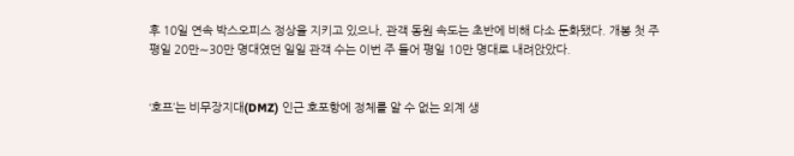후 10일 연속 박스오피스 정상을 지키고 있으나, 관객 동원 속도는 초반에 비해 다소 둔화됐다. 개봉 첫 주 평일 20만∼30만 명대였던 일일 관객 수는 이번 주 들어 평일 10만 명대로 내려앉았다.


‘호프’는 비무장지대(DMZ) 인근 호포항에 정체를 알 수 없는 외계 생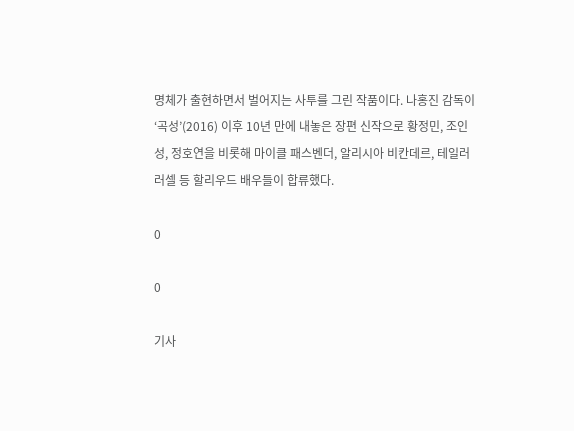명체가 출현하면서 벌어지는 사투를 그린 작품이다. 나홍진 감독이 ‘곡성’(2016) 이후 10년 만에 내놓은 장편 신작으로 황정민, 조인성, 정호연을 비롯해 마이클 패스벤더, 알리시아 비칸데르, 테일러 러셀 등 할리우드 배우들이 합류했다.

0

0

기사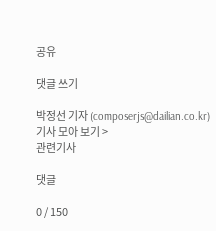공유

댓글 쓰기

박정선 기자 (composerjs@dailian.co.kr)
기사 모아 보기 >
관련기사

댓글

0 / 150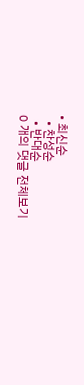• 최신순
  • 찬성순
  • 반대순
0 개의 댓글 전체보기